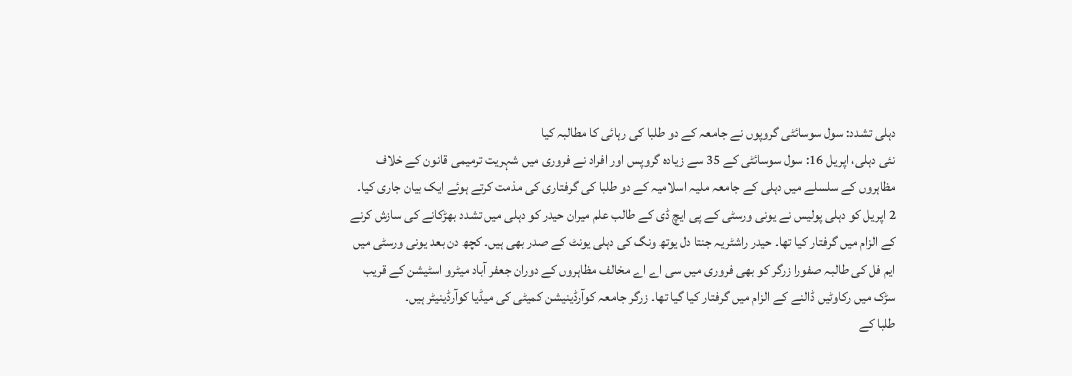دہلی تشدد: سول سوسائٹی گروپوں نے جامعہ کے دو طلبا کی رہائی کا مطالبہ کیا
نئی دہلی، اپریل 16: سول سوسائٹی کے 35 سے زیادہ گروپس اور افراد نے فروری میں شہریت ترمیمی قانون کے خلاف مظاہروں کے سلسلے میں دہلی کے جامعہ ملیہ اسلامیہ کے دو طلبا کی گرفتاری کی مذمت کرتے ہوئے ایک بیان جاری کیا۔
2 اپریل کو دہلی پولیس نے یونی ورسٹی کے پی ایچ ڈی کے طالب علم میران حیدر کو دہلی میں تشدد بھڑکانے کی سازش کرنے کے الزام میں گرفتار کیا تھا۔ حیدر راشٹریہ جنتا دل یوتھ ونگ کی دہلی یونٹ کے صدر بھی ہیں۔ کچھ دن بعد یونی ورسٹی میں ایم فل کی طالبہ صفورا زرگر کو بھی فروری میں سی اے اے مخالف مظاہروں کے دوران جعفر آباد میٹرو اسٹیشن کے قریب سڑک میں رکاوٹیں ڈالنے کے الزام میں گرفتار کیا گیا تھا۔ زرگر جامعہ کوآرڈینیشن کمیٹی کی میڈیا کوآرڈینیٹر ہیں۔
طلبا کے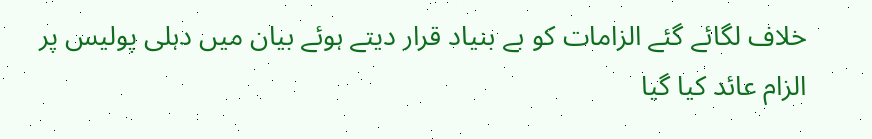خلاف لگائے گئے الزامات کو بے بنیاد قرار دیتے ہوئے بیان میں دہلی پولیس پر الزام عائد کیا گیا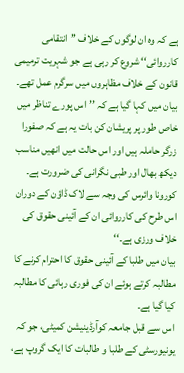ہے کہ وہ ان لوگوں کے خلاف ’’انتقامی کارروائی‘‘ شروع کر رہی ہے جو شہریت ترمیمی قانون کے خلاف مظاہروں میں سرگرم عمل تھے۔ بیان میں کہا گیا ہے کہ ’’اس پورے تناظر میں خاص طور پر پریشان کن بات یہ ہے کہ صفورا زرگر حاملہ ہیں اور اس حالت میں انھیں مناسب دیکھ بھال اور طبی نگرانی کی ضرورت ہے۔ کورونا وائرس کی وجہ سے لاک ڈاؤن کے دوران اس طرح کی کارروائی ان کے آئینی حقوق کی خلاف ورزی ہے۔‘‘
بیان میں طلبا کے آئینی حقوق کا احترام کرنے کا مطالبہ کرتے ہوئے ان کی فوری رہائی کا مطالبہ کیا گیا ہے۔
اس سے قبل جامعہ کوآرڈینیشن کمیٹی، جو کہ یونیورسٹی کے طلبا و طالبات کا ایک گروپ ہے،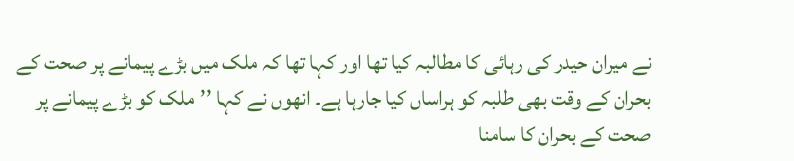نے میران حیدر کی رہائی کا مطالبہ کیا تھا اور کہا تھا کہ ملک میں بڑے پیمانے پر صحت کے بحران کے وقت بھی طلبہ کو ہراساں کیا جارہا ہے۔ انھوں نے کہا ’’ملک کو بڑے پیمانے پر صحت کے بحران کا سامنا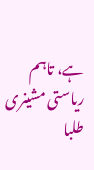ہے، تاہم ریاستی مشینری طلبا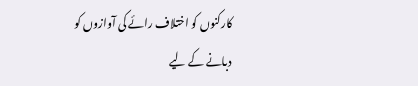کارکنوں کو اختلاف رائے کی آوازوں کو دبانے کے لیے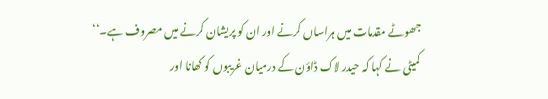جھوٹے مقدمات میں ہراساں کرنے اور ان کو پریشان کرنے میں مصروف ہے۔‘‘ کمیٹی نے کہا کہ حیدر لاک ڈاؤن کے درمیان غریبوں کو کھانا اور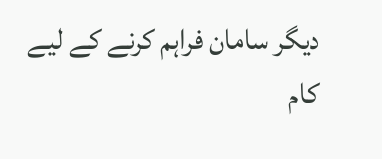دیگر سامان فراہم کرنے کے لیے کام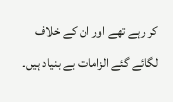کر رہے تھے اور ان کے خلاف لگائے گئے الزامات بے بنیاد ہیں۔